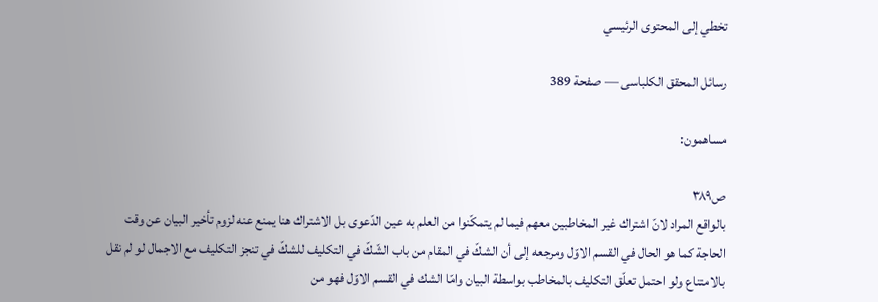تخطي إلى المحتوى الرئيسي

رسائل المحقق الكلباسى — صفحة 389

مساهمون:

ص٣٨٩
بالواقع المراد لانّ اشتراك غير المخاطبين معهم فيما لم يتمكّنوا من العلم به عين الدّعوى بل الاشتراك هنا يمنع عنه لزوم تأخير البيان عن وقت الحاجة كما هو الحال في القسم الاوّل ومرجعه إلى أن الشكّ في المقام من باب الشّكّ في التكليف للشكّ في تنجز التكليف مع الاجمال لو لم نقل بالامتناع ولو احتمل تعلّق التكليف بالمخاطب بواسطة البيان وامّا الشك في القسم الاوّل فهو من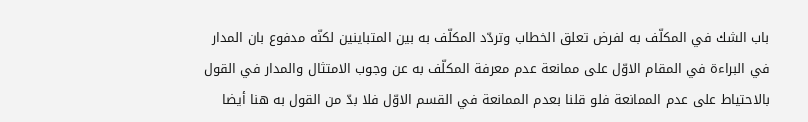باب الشك في المكلّف به لفرض تعلق الخطاب وتردّد المكلّف به بين المتباينين لكنّه مدفوع بان المدار في البراءة في المقام الاوّل على ممانعة عدم معرفة المكلّف به عن وجوب الامتثال والمدار في القول بالاحتياط على عدم الممانعة فلو قلنا بعدم الممانعة في القسم الاوّل فلا بدّ من القول به هنا أيضا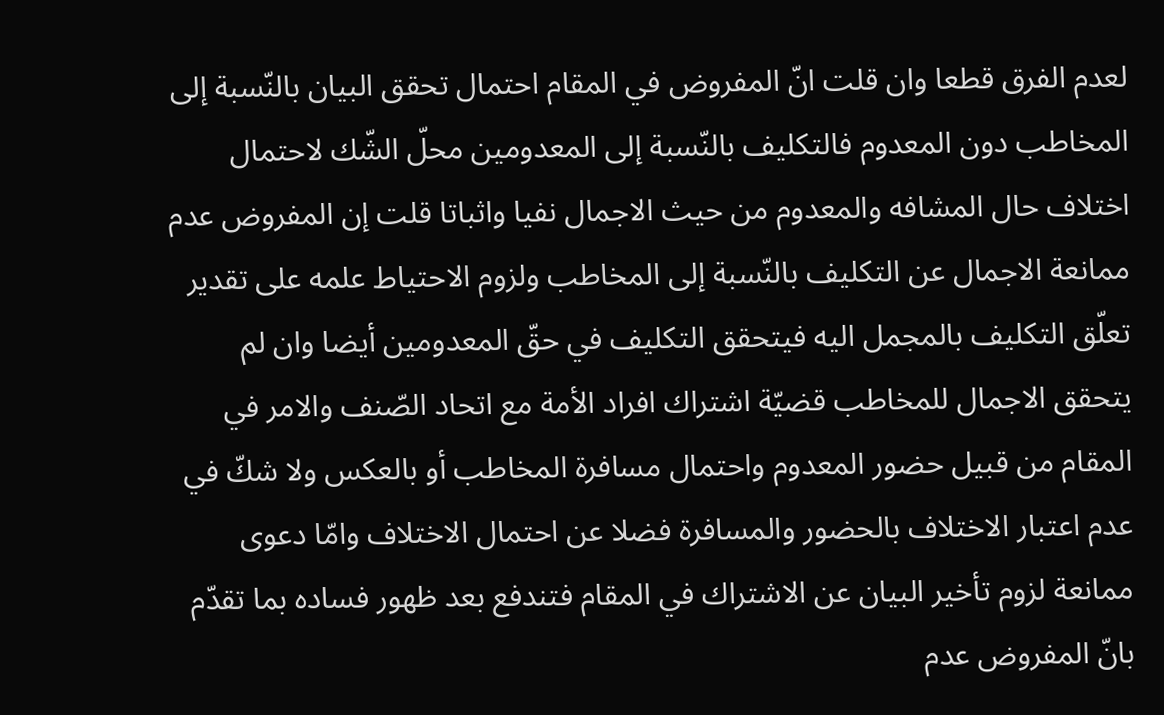لعدم الفرق قطعا وان قلت انّ المفروض في المقام احتمال تحقق البيان بالنّسبة إلى المخاطب دون المعدوم فالتكليف بالنّسبة إلى المعدومين محلّ الشّك لاحتمال اختلاف حال المشافه والمعدوم من حيث الاجمال نفيا واثباتا قلت إن المفروض عدم ممانعة الاجمال عن التكليف بالنّسبة إلى المخاطب ولزوم الاحتياط علمه على تقدير تعلّق التكليف بالمجمل اليه فيتحقق التكليف في حقّ المعدومين أيضا وان لم يتحقق الاجمال للمخاطب قضيّة اشتراك افراد الأمة مع اتحاد الصّنف والامر في المقام من قبيل حضور المعدوم واحتمال مسافرة المخاطب أو بالعكس ولا شكّ في عدم اعتبار الاختلاف بالحضور والمسافرة فضلا عن احتمال الاختلاف وامّا دعوى ممانعة لزوم تأخير البيان عن الاشتراك في المقام فتندفع بعد ظهور فساده بما تقدّم بانّ المفروض عدم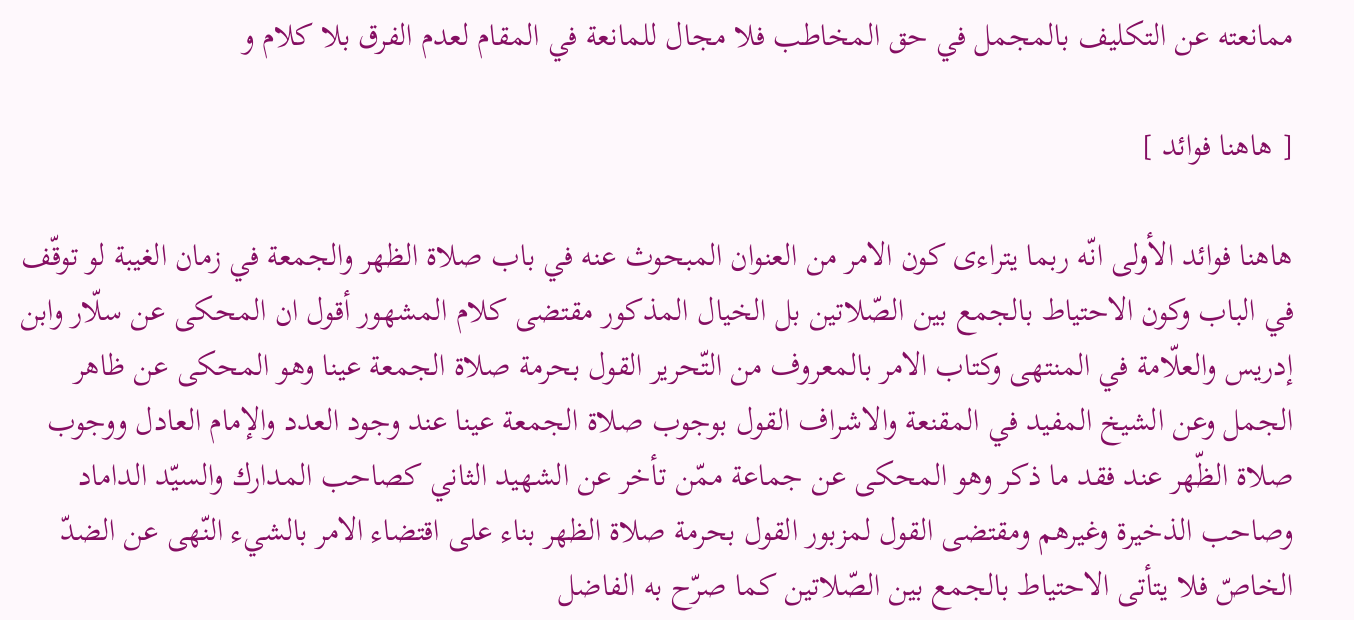ممانعته عن التكليف بالمجمل في حق المخاطب فلا مجال للمانعة في المقام لعدم الفرق بلا كلام و

[ هاهنا فوائد ]

هاهنا فوائد الأولى انّه ربما يتراءى كون الامر من العنوان المبحوث عنه في باب صلاة الظهر والجمعة في زمان الغيبة لو توقّف في الباب وكون الاحتياط بالجمع بين الصّلاتين بل الخيال المذكور مقتضى كلام المشهور أقول ان المحكى عن سلّار وابن إدريس والعلّامة في المنتهى وكتاب الامر بالمعروف من التّحرير القول بحرمة صلاة الجمعة عينا وهو المحكى عن ظاهر الجمل وعن الشيخ المفيد في المقنعة والاشراف القول بوجوب صلاة الجمعة عينا عند وجود العدد والإمام العادل ووجوب صلاة الظّهر عند فقد ما ذكر وهو المحكى عن جماعة ممّن تأخر عن الشهيد الثاني كصاحب المدارك والسيّد الداماد وصاحب الذخيرة وغيرهم ومقتضى القول لمزبور القول بحرمة صلاة الظهر بناء على اقتضاء الامر بالشيء النّهى عن الضدّ الخاصّ فلا يتأتى الاحتياط بالجمع بين الصّلاتين كما صرّح به الفاضل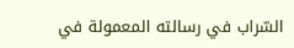السّراب في رسالته المعمولة في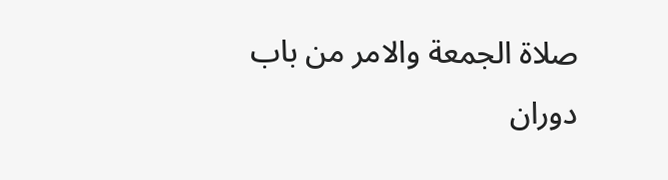صلاة الجمعة والامر من باب دوران